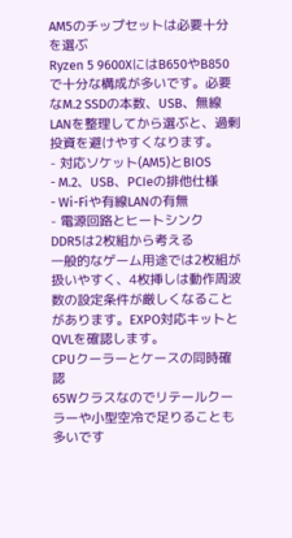AM5のチップセットは必要十分を選ぶ
Ryzen 5 9600XにはB650やB850で十分な構成が多いです。必要なM.2 SSDの本数、USB、無線LANを整理してから選ぶと、過剰投資を避けやすくなります。
- 対応ソケット(AM5)とBIOS
- M.2、USB、PCIeの排他仕様
- Wi-Fiや有線LANの有無
- 電源回路とヒートシンク
DDR5は2枚組から考える
一般的なゲーム用途では2枚組が扱いやすく、4枚挿しは動作周波数の設定条件が厳しくなることがあります。EXPO対応キットとQVLを確認します。
CPUクーラーとケースの同時確認
65Wクラスなのでリテールクーラーや小型空冷で足りることも多いです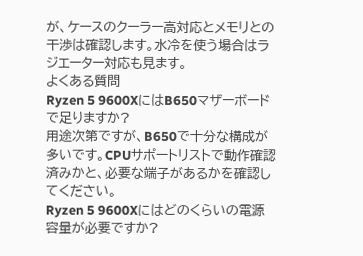が、ケースのクーラー高対応とメモリとの干渉は確認します。水冷を使う場合はラジエーター対応も見ます。
よくある質問
Ryzen 5 9600XにはB650マザーボードで足りますか?
用途次第ですが、B650で十分な構成が多いです。CPUサポートリストで動作確認済みかと、必要な端子があるかを確認してください。
Ryzen 5 9600Xにはどのくらいの電源容量が必要ですか?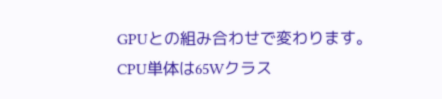GPUとの組み合わせで変わります。CPU単体は65Wクラス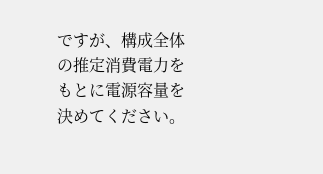ですが、構成全体の推定消費電力をもとに電源容量を決めてください。